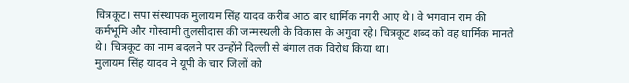चित्रकूट। सपा संस्थापक मुलायम सिंह यादव करीब आठ बार धार्मिक नगरी आए थे। वे भगवान राम की कर्मभूमि और गोस्वामी तुलसीदास की जन्मस्थली के विकास के अगुवा रहे। चित्रकूट शब्द को वह धार्मिक मानते थे। चित्रकूट का नाम बदलने पर उन्होंने दिल्ली से बंगाल तक विरोध किया था।
मुलायम सिंह यादव ने यूपी के चार जिलों को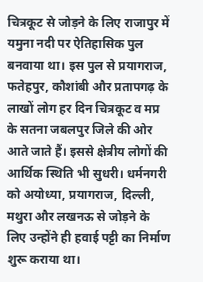चित्रकूट से जोड़ने के लिए राजापुर में यमुना नदी पर ऐतिहासिक पुल बनवाया था। इस पुल से प्रयागराज, फतेहपुर, कौशांबी और प्रतापगढ़ के लाखों लोग हर दिन चित्रकूट व मप्र के सतना जबलपुर जिले की ओर आते जाते हैं। इससे क्षेत्रीय लोगों की आर्थिक स्थिति भी सुधरी। धर्मनगरी को अयोध्या, प्रयागराज, दिल्ली, मथुरा और लखनऊ से जोड़ने के लिए उन्होंने ही हवाई पट्टी का निर्माण शुरू कराया था।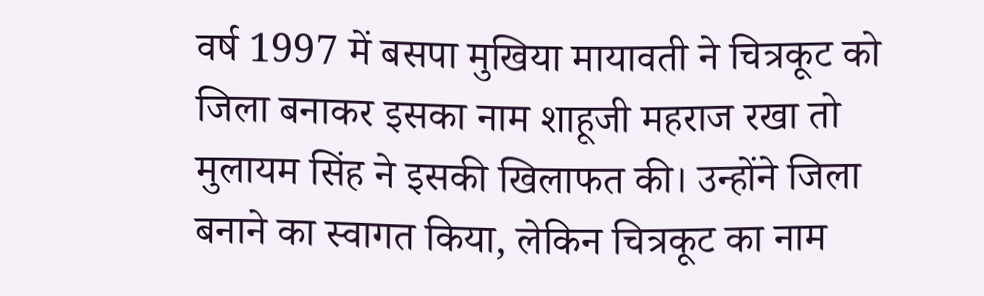वर्ष 1997 में बसपा मुखिया मायावती ने चित्रकूट को जिला बनाकर इसका नाम शाहूजी महराज रखा तो मुलायम सिंह ने इसकी खिलाफत की। उन्होंने जिला बनाने का स्वागत किया, लेकिन चित्रकूट का नाम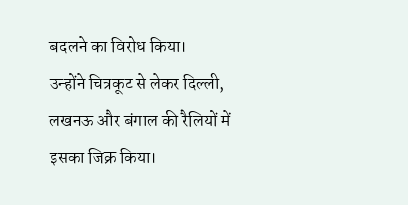बदलने का विरोध किया।
उन्होंने चित्रकूट से लेकर दिल्ली, लखनऊ और बंगाल की रैलियों में इसका जिक्र किया।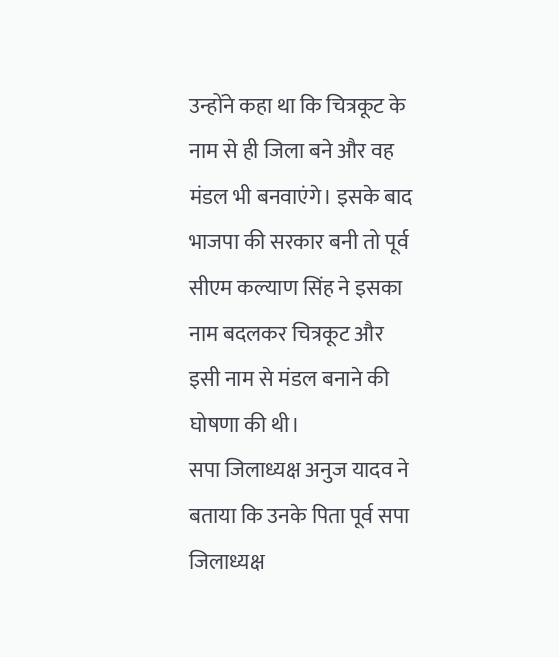उन्होंने कहा था कि चित्रकूट के नाम से ही जिला बने और वह मंडल भी बनवाएंगे। इसके बाद भाजपा की सरकार बनी तो पूर्व सीएम कल्याण सिंह ने इसका नाम बदलकर चित्रकूट और इसी नाम से मंडल बनाने की घोषणा की थी।
सपा जिलाध्यक्ष अनुज यादव ने बताया कि उनके पिता पूर्व सपा जिलाध्यक्ष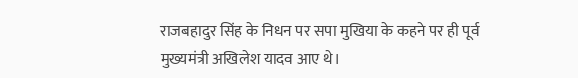राजबहादुर सिंह के निधन पर सपा मुखिया के कहने पर ही पूर्व मुख्यमंत्री अखिलेश यादव आए थे।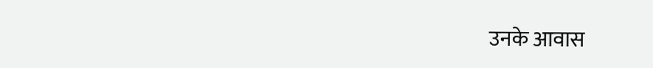उनके आवास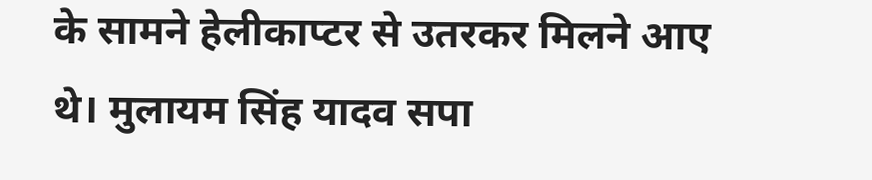के सामने हेलीकाप्टर से उतरकर मिलने आए थे। मुलायम सिंह यादव सपा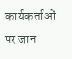कार्यकर्ताओं पर जान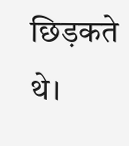छिड़कते थे।